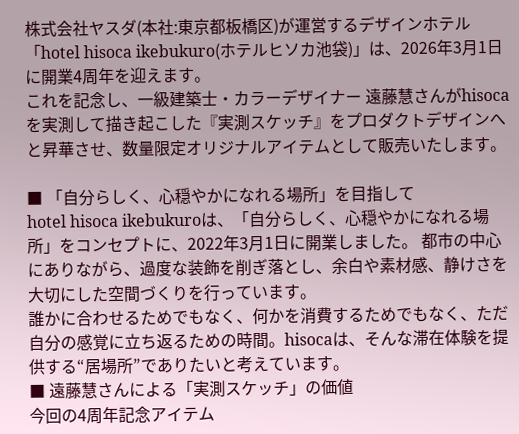株式会社ヤスダ(本社:東京都板橋区)が運営するデザインホテル「hotel hisoca ikebukuro(ホテルヒソカ池袋)」は、2026年3月1日に開業4周年を迎えます。
これを記念し、一級建築士・カラーデザイナー 遠藤慧さんがhisocaを実測して描き起こした『実測スケッチ』をプロダクトデザインへと昇華させ、数量限定オリジナルアイテムとして販売いたします。

■ 「自分らしく、心穏やかになれる場所」を目指して
hotel hisoca ikebukuroは、「自分らしく、心穏やかになれる場所」をコンセプトに、2022年3月1日に開業しました。 都市の中心にありながら、過度な装飾を削ぎ落とし、余白や素材感、静けさを大切にした空間づくりを行っています。
誰かに合わせるためでもなく、何かを消費するためでもなく、ただ自分の感覚に立ち返るための時間。hisocaは、そんな滞在体験を提供する“居場所”でありたいと考えています。
■ 遠藤慧さんによる「実測スケッチ」の価値
今回の4周年記念アイテム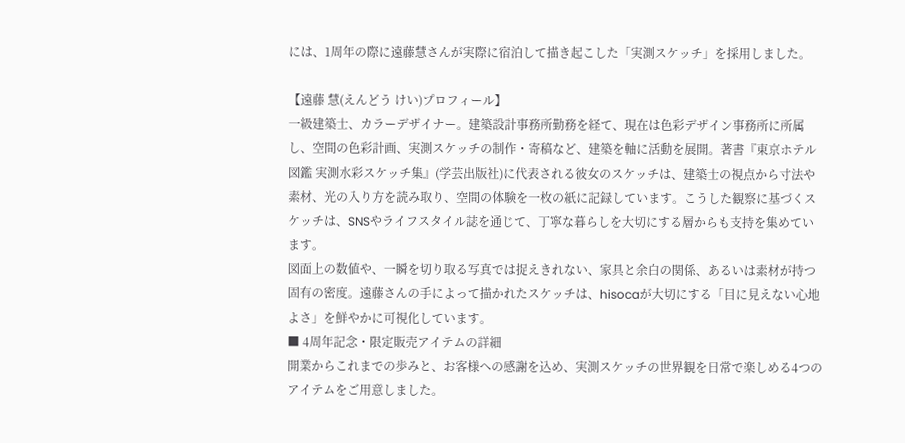には、1周年の際に遠藤慧さんが実際に宿泊して描き起こした「実測スケッチ」を採用しました。

【遠藤 慧(えんどう けい)プロフィール】
一級建築士、カラーデザイナー。建築設計事務所勤務を経て、現在は色彩デザイン事務所に所属し、空間の色彩計画、実測スケッチの制作・寄稿など、建築を軸に活動を展開。著書『東京ホテル図鑑 実測水彩スケッチ集』(学芸出版社)に代表される彼女のスケッチは、建築士の視点から寸法や素材、光の入り方を読み取り、空間の体験を一枚の紙に記録しています。こうした観察に基づくスケッチは、SNSやライフスタイル誌を通じて、丁寧な暮らしを大切にする層からも支持を集めています。
図面上の数値や、一瞬を切り取る写真では捉えきれない、家具と余白の関係、あるいは素材が持つ固有の密度。遠藤さんの手によって描かれたスケッチは、hisocaが大切にする「目に見えない心地よさ」を鮮やかに可視化しています。
■ 4周年記念・限定販売アイテムの詳細
開業からこれまでの歩みと、お客様への感謝を込め、実測スケッチの世界観を日常で楽しめる4つのアイテムをご用意しました。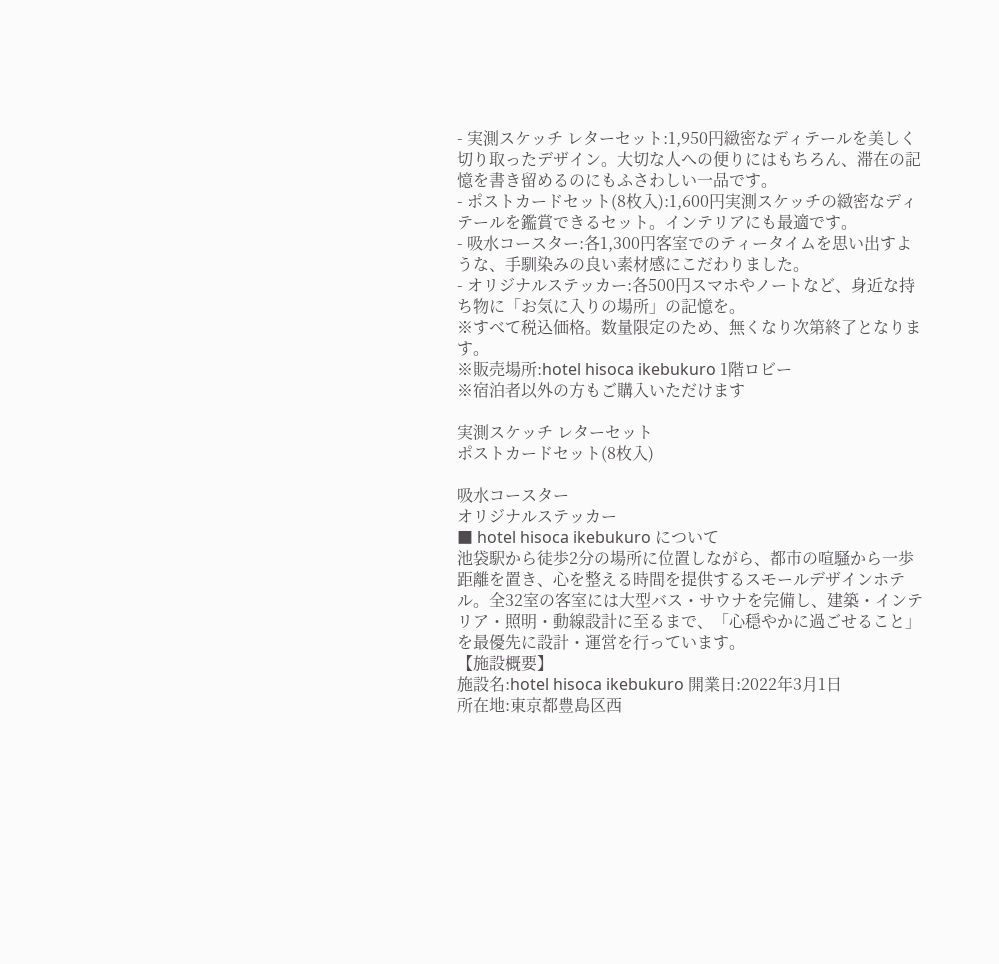- 実測スケッチ レターセット:1,950円緻密なディテールを美しく切り取ったデザイン。大切な人への便りにはもちろん、滞在の記憶を書き留めるのにもふさわしい一品です。
- ポストカードセット(8枚入):1,600円実測スケッチの緻密なディテールを鑑賞できるセット。インテリアにも最適です。
- 吸水コースター:各1,300円客室でのティータイムを思い出すような、手馴染みの良い素材感にこだわりました。
- オリジナルステッカー:各500円スマホやノートなど、身近な持ち物に「お気に入りの場所」の記憶を。
※すべて税込価格。数量限定のため、無くなり次第終了となります。
※販売場所:hotel hisoca ikebukuro 1階ロビー
※宿泊者以外の方もご購入いただけます

実測スケッチ レターセット
ポストカードセット(8枚入)

吸水コースター
オリジナルステッカー
■ hotel hisoca ikebukuro について
池袋駅から徒歩2分の場所に位置しながら、都市の喧騒から一歩距離を置き、心を整える時間を提供するスモールデザインホテル。全32室の客室には大型バス・サウナを完備し、建築・インテリア・照明・動線設計に至るまで、「心穏やかに過ごせること」を最優先に設計・運営を行っています。
【施設概要】
施設名:hotel hisoca ikebukuro 開業日:2022年3月1日
所在地:東京都豊島区西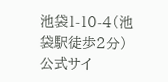池袋1-10-4(池袋駅徒歩2分)
公式サイ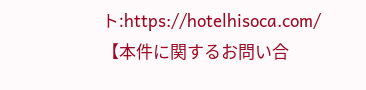ト:https://hotelhisoca.com/
【本件に関するお問い合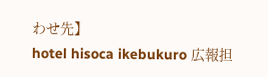わせ先】
hotel hisoca ikebukuro 広報担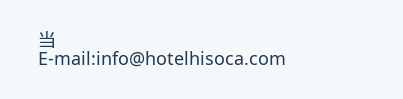当
E-mail:info@hotelhisoca.com